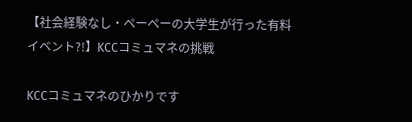【社会経験なし・ペーペーの大学生が行った有料イベント?!】KCCコミュマネの挑戦

KCCコミュマネのひかりです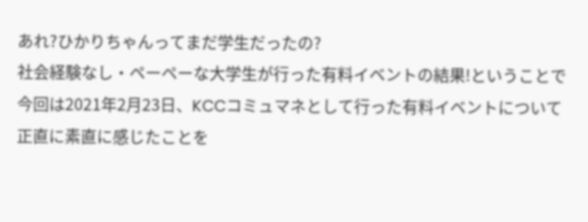あれ?ひかりちゃんってまだ学生だったの?
社会経験なし・ペーペーな大学生が行った有料イベントの結果!ということで
今回は2021年2月23日、KCCコミュマネとして行った有料イベントについて正直に素直に感じたことを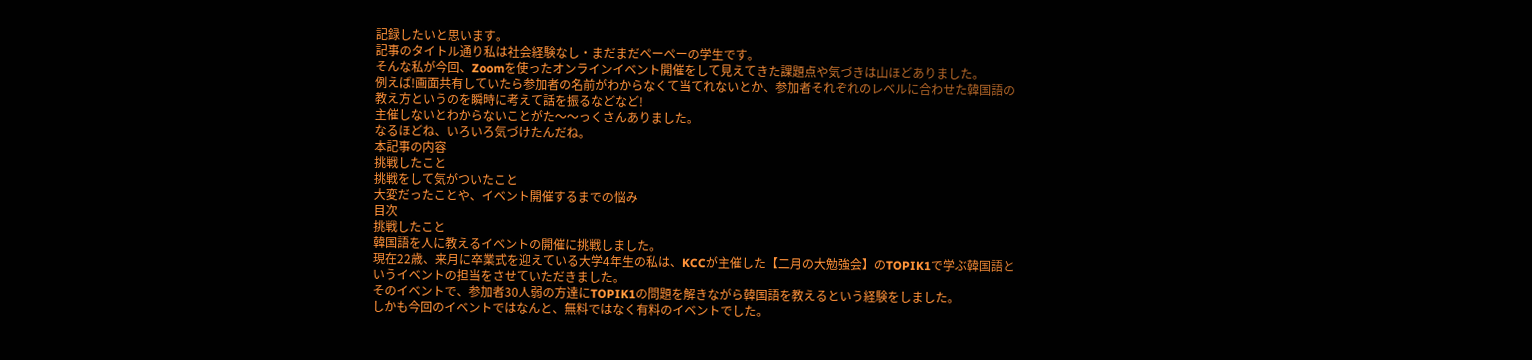記録したいと思います。
記事のタイトル通り私は社会経験なし・まだまだペーペーの学生です。
そんな私が今回、Zoomを使ったオンラインイベント開催をして見えてきた課題点や気づきは山ほどありました。
例えば!画面共有していたら参加者の名前がわからなくて当てれないとか、参加者それぞれのレベルに合わせた韓国語の教え方というのを瞬時に考えて話を振るなどなど!
主催しないとわからないことがた〜〜っくさんありました。
なるほどね、いろいろ気づけたんだね。
本記事の内容
挑戦したこと
挑戦をして気がついたこと
大変だったことや、イベント開催するまでの悩み
目次
挑戦したこと
韓国語を人に教えるイベントの開催に挑戦しました。
現在22歳、来月に卒業式を迎えている大学4年生の私は、KCCが主催した【二月の大勉強会】のTOPIK1で学ぶ韓国語というイベントの担当をさせていただきました。
そのイベントで、参加者30人弱の方達にTOPIK1の問題を解きながら韓国語を教えるという経験をしました。
しかも今回のイベントではなんと、無料ではなく有料のイベントでした。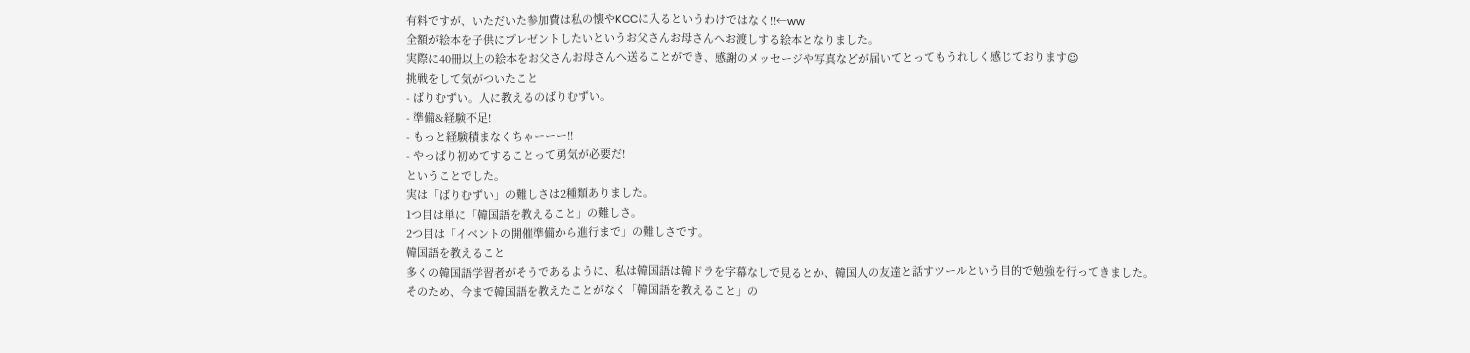有料ですが、いただいた参加費は私の懐やKCCに入るというわけではなく!!←ww
全額が絵本を子供にプレゼントしたいというお父さんお母さんへお渡しする絵本となりました。
実際に40冊以上の絵本をお父さんお母さんへ送ることができ、感謝のメッセージや写真などが届いてとってもうれしく感じております☺
挑戦をして気がついたこと
- ばりむずい。人に教えるのばりむずい。
- 準備&経験不足!
- もっと経験積まなくちゃーーー!!
- やっぱり初めてすることって勇気が必要だ!
ということでした。
実は「ばりむずい」の難しさは2種類ありました。
1つ目は単に「韓国語を教えること」の難しさ。
2つ目は「イベントの開催準備から進行まで」の難しさです。
韓国語を教えること
多くの韓国語学習者がそうであるように、私は韓国語は韓ドラを字幕なしで見るとか、韓国人の友達と話すツールという目的で勉強を行ってきました。
そのため、今まで韓国語を教えたことがなく「韓国語を教えること」の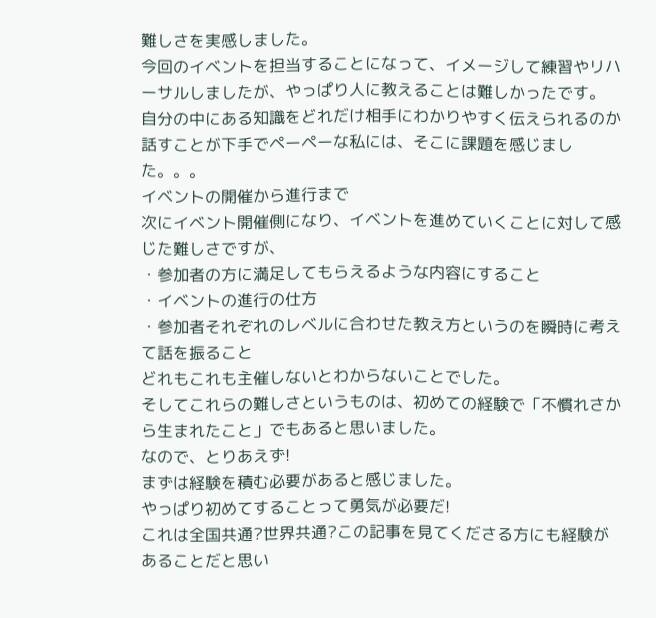難しさを実感しました。
今回のイベントを担当することになって、イメージして練習やリハーサルしましたが、やっぱり人に教えることは難しかったです。
自分の中にある知識をどれだけ相手にわかりやすく伝えられるのか
話すことが下手でペーペーな私には、そこに課題を感じました。。。
イベントの開催から進行まで
次にイベント開催側になり、イベントを進めていくことに対して感じた難しさですが、
・参加者の方に満足してもらえるような内容にすること
・イベントの進行の仕方
・参加者それぞれのレベルに合わせた教え方というのを瞬時に考えて話を振ること
どれもこれも主催しないとわからないことでした。
そしてこれらの難しさというものは、初めての経験で「不慣れさから生まれたこと」でもあると思いました。
なので、とりあえず!
まずは経験を積む必要があると感じました。
やっぱり初めてすることって勇気が必要だ!
これは全国共通?世界共通?この記事を見てくださる方にも経験があることだと思い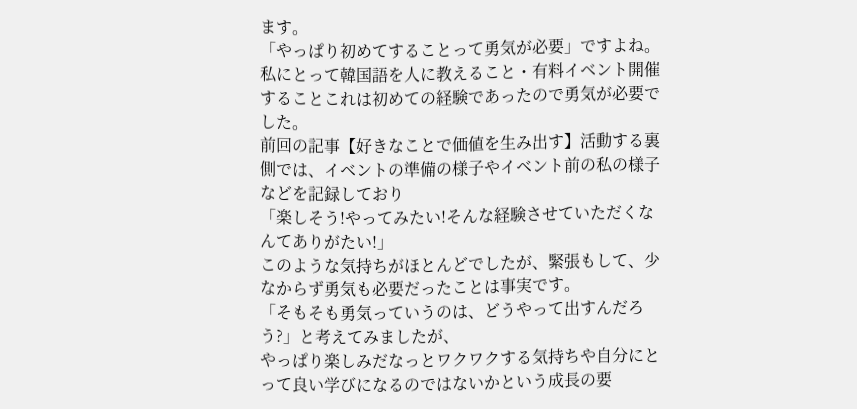ます。
「やっぱり初めてすることって勇気が必要」ですよね。
私にとって韓国語を人に教えること・有料イベント開催することこれは初めての経験であったので勇気が必要でした。
前回の記事【好きなことで価値を生み出す】活動する裏側では、イベントの準備の様子やイベント前の私の様子などを記録しており
「楽しそう!やってみたい!そんな経験させていただくなんてありがたい!」
このような気持ちがほとんどでしたが、緊張もして、少なからず勇気も必要だったことは事実です。
「そもそも勇気っていうのは、どうやって出すんだろう?」と考えてみましたが、
やっぱり楽しみだなっとワクワクする気持ちや自分にとって良い学びになるのではないかという成長の要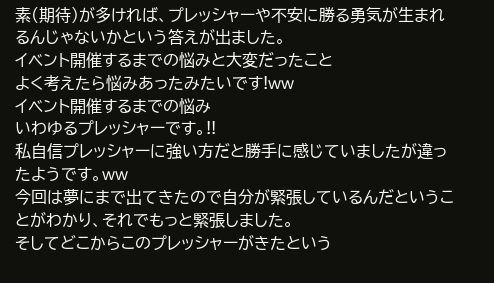素(期待)が多ければ、プレッシャーや不安に勝る勇気が生まれるんじゃないかという答えが出ました。
イベント開催するまでの悩みと大変だったこと
よく考えたら悩みあったみたいです!ww
イベント開催するまでの悩み
いわゆるプレッシャーです。!!
私自信プレッシャーに強い方だと勝手に感じていましたが違ったようです。ww
今回は夢にまで出てきたので自分が緊張しているんだということがわかり、それでもっと緊張しました。
そしてどこからこのプレッシャーがきたという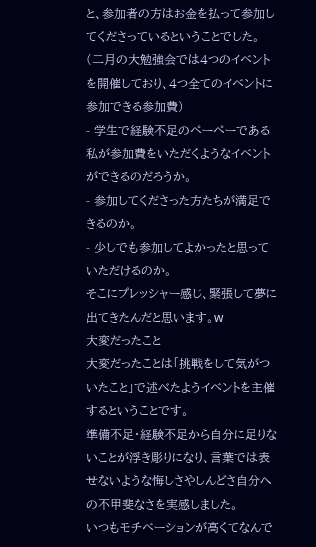と、参加者の方はお金を払って参加してくださっているということでした。
(二月の大勉強会では4つのイベントを開催しており、4つ全てのイベントに参加できる参加費)
- 学生で経験不足のペーペーである私が参加費をいただくようなイベントができるのだろうか。
- 参加してくださった方たちが満足できるのか。
- 少しでも参加してよかったと思っていただけるのか。
そこにプレッシャー感じ、緊張して夢に出てきたんだと思います。w
大変だったこと
大変だったことは「挑戦をして気がついたこと」で述べたようイベントを主催するということです。
準備不足・経験不足から自分に足りないことが浮き彫りになり、言葉では表せないような悔しさやしんどさ自分への不甲斐なさを実感しました。
いつもモチベーションが高くてなんで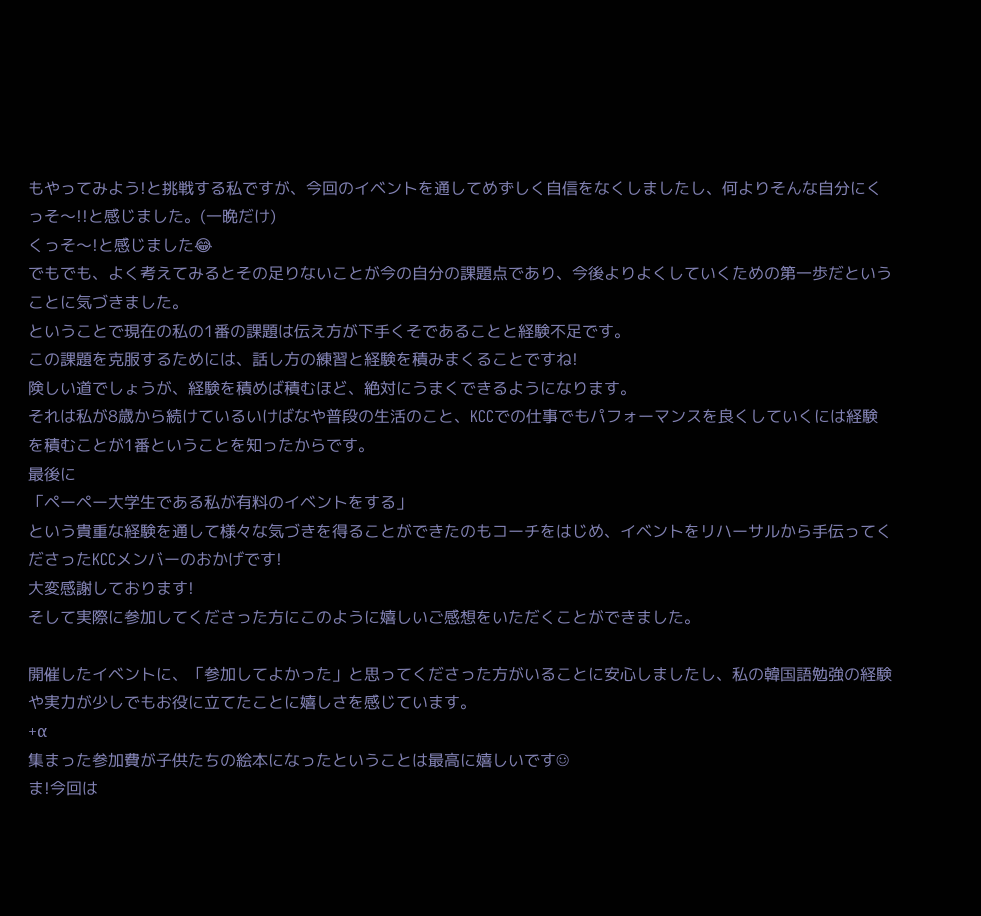もやってみよう!と挑戦する私ですが、今回のイベントを通してめずしく自信をなくしましたし、何よりそんな自分にくっそ〜!!と感じました。(一晩だけ)
くっそ〜!と感じました😂
でもでも、よく考えてみるとその足りないことが今の自分の課題点であり、今後よりよくしていくための第一歩だということに気づきました。
ということで現在の私の1番の課題は伝え方が下手くそであることと経験不足です。
この課題を克服するためには、話し方の練習と経験を積みまくることですね!
険しい道でしょうが、経験を積めば積むほど、絶対にうまくできるようになります。
それは私が8歳から続けているいけばなや普段の生活のこと、KCCでの仕事でもパフォーマンスを良くしていくには経験を積むことが1番ということを知ったからです。
最後に
「ペーペー大学生である私が有料のイベントをする」
という貴重な経験を通して様々な気づきを得ることができたのもコーチをはじめ、イベントをリハーサルから手伝ってくださったKCCメンバーのおかげです!
大変感謝しております!
そして実際に参加してくださった方にこのように嬉しいご感想をいただくことができました。

開催したイベントに、「参加してよかった」と思ってくださった方がいることに安心しましたし、私の韓国語勉強の経験や実力が少しでもお役に立てたことに嬉しさを感じています。
+α
集まった参加費が子供たちの絵本になったということは最高に嬉しいです☺
ま!今回は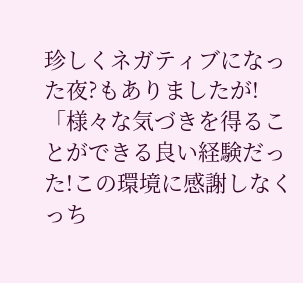珍しくネガティブになった夜?もありましたが!
「様々な気づきを得ることができる良い経験だった!この環境に感謝しなくっち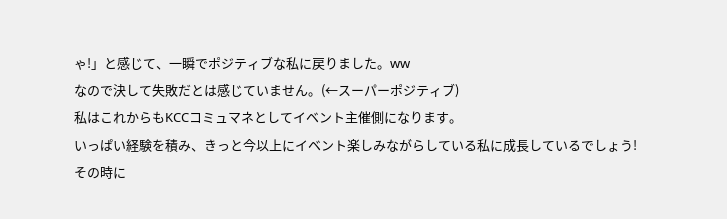ゃ!」と感じて、一瞬でポジティブな私に戻りました。ww
なので決して失敗だとは感じていません。(←スーパーポジティブ)
私はこれからもKCCコミュマネとしてイベント主催側になります。
いっぱい経験を積み、きっと今以上にイベント楽しみながらしている私に成長しているでしょう!
その時に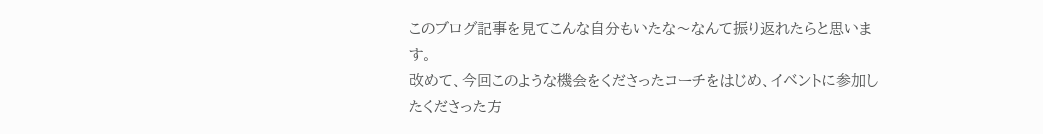このブログ記事を見てこんな自分もいたな〜なんて振り返れたらと思います。
改めて、今回このような機会をくださったコーチをはじめ、イベントに参加したくださった方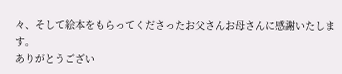々、そして絵本をもらってくださったお父さんお母さんに感謝いたします。
ありがとうござい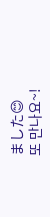ました😊
또 만나요~!